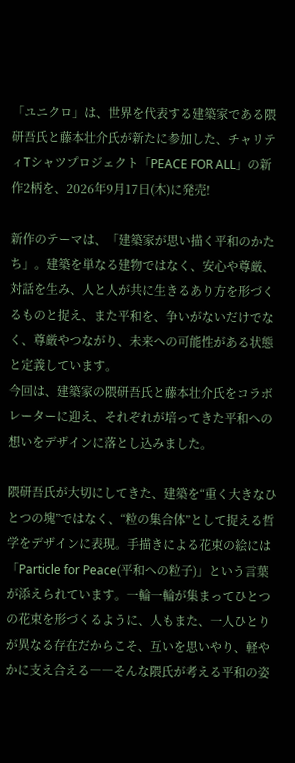「ユニクロ」は、世界を代表する建築家である隈研吾氏と藤本壮介氏が新たに参加した、チャリティTシャツプロジェクト「PEACE FOR ALL」の新作2柄を、2026年9月17日(木)に発売!

新作のテーマは、「建築家が思い描く平和のかたち」。建築を単なる建物ではなく、安心や尊厳、対話を生み、人と人が共に生きるあり方を形づくるものと捉え、また平和を、争いがないだけでなく、尊厳やつながり、未来への可能性がある状態と定義しています。
今回は、建築家の隈研吾氏と藤本壮介氏をコラボレーターに迎え、それぞれが培ってきた平和への想いをデザインに落とし込みました。

隈研吾氏が大切にしてきた、建築を“重く大きなひとつの塊”ではなく、“粒の集合体”として捉える哲学をデザインに表現。手描きによる花束の絵には「Particle for Peace(平和への粒子)」という言葉が添えられています。一輪一輪が集まってひとつの花束を形づくるように、人もまた、一人ひとりが異なる存在だからこそ、互いを思いやり、軽やかに支え合える――そんな隈氏が考える平和の姿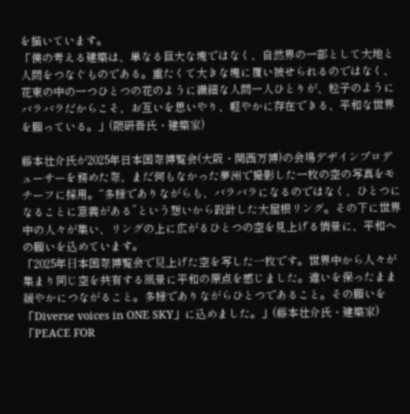を描いています。
「僕の考える建築は、単なる巨大な塊ではなく、自然界の一部として大地と人間をつなぐものである。重たくて大きな塊に覆い被せられるのではなく、花束の中の一つひとつの花のように繊細な人間一人ひとりが、粒子のようにバラバラだからこそ、お互いを思いやり、軽やかに存在できる、平和な世界を願っている。」(隈研吾氏・建築家)

藤本壮介氏が2025年日本国際博覧会(大阪・関西万博)の会場デザインプロデューサーを務めた際、まだ何もなかった夢洲で撮影した一枚の空の写真をモチーフに採用。“多様でありながらも、バラバラになるのではなく、ひとつになることに意義がある”という想いから設計した大屋根リング。その下に世界中の人々が集い、リングの上に広がるひとつの空を見上げる情景に、平和への願いを込めています。
「2025年⽇本国際博覧会で⾒上げた空を写した⼀枚です。世界中から⼈々が集まり同じ空を共有する⾵景に平和の原点を感じました。違いを保ったまま緩やかにつながること。多様でありながらひとつであること。その願いを「Diverse voices in ONE SKY」に込めました。」(藤本壮介氏・建築家)
「PEACE FOR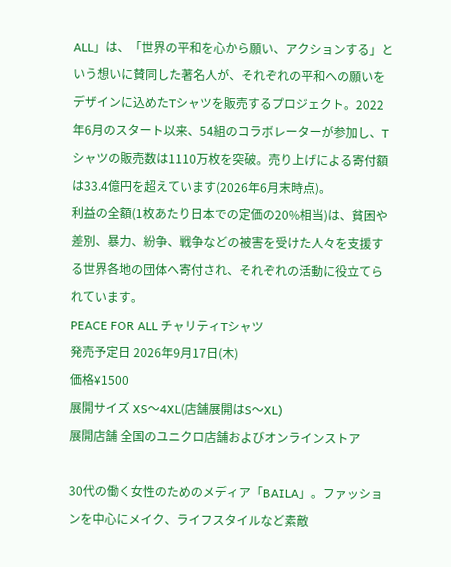ALL」は、「世界の平和を心から願い、アクションする」という想いに賛同した著名人が、それぞれの平和への願いをデザインに込めたTシャツを販売するプロジェクト。2022年6月のスタート以来、54組のコラボレーターが参加し、Tシャツの販売数は1110万枚を突破。売り上げによる寄付額は33.4億円を超えています(2026年6月末時点)。
利益の全額(1枚あたり日本での定価の20%相当)は、貧困や差別、暴力、紛争、戦争などの被害を受けた人々を支援する世界各地の団体へ寄付され、それぞれの活動に役立てられています。
PEACE FOR ALL チャリティTシャツ
発売予定日 2026年9月17日(木)
価格¥1500
展開サイズ XS〜4XL(店舗展開はS〜XL)
展開店舗 全国のユニクロ店舗およびオンラインストア

30代の働く女性のためのメディア「BAILA」。ファッションを中心にメイク、ライフスタイルなど素敵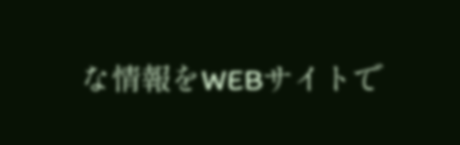な情報をWEBサイトで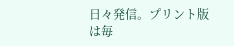日々発信。プリント版は毎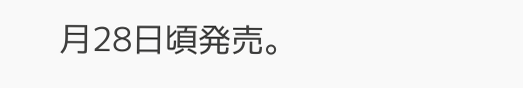月28日頃発売。